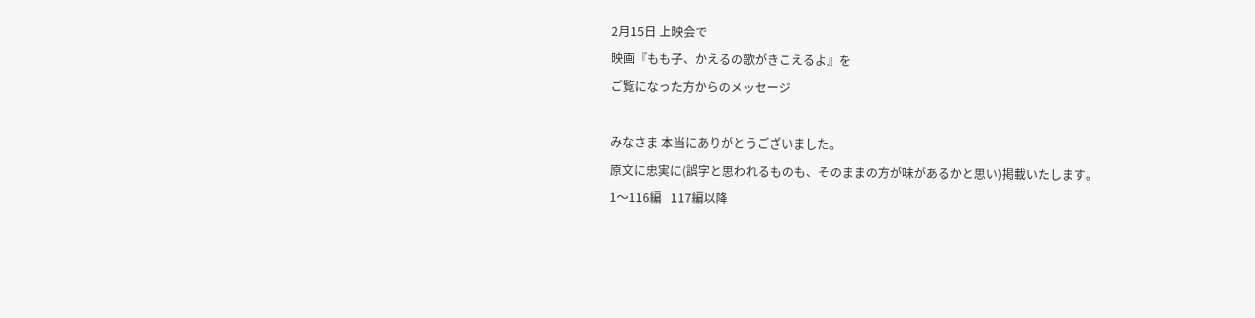2月15日 上映会で
映画『もも子、かえるの歌がきこえるよ』を
ご覧になった方からのメッセージ

みなさま 本当にありがとうございました。
原文に忠実に(誤字と思われるものも、そのままの方が味があるかと思い)掲載いたします。
1〜116編   117編以降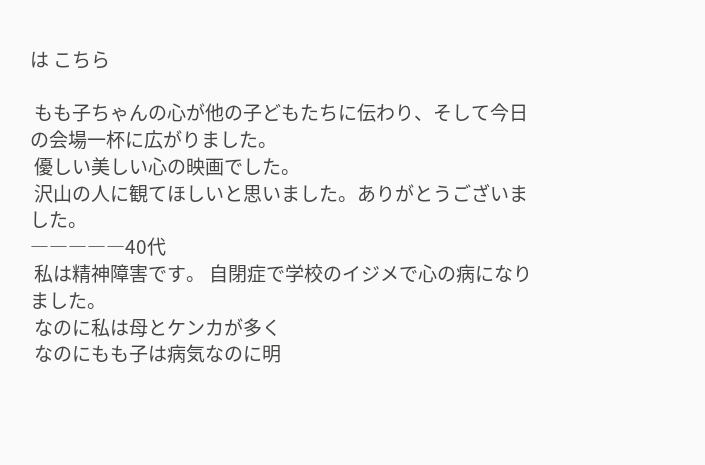は こちら

 もも子ちゃんの心が他の子どもたちに伝わり、そして今日の会場一杯に広がりました。
 優しい美しい心の映画でした。
 沢山の人に観てほしいと思いました。ありがとうございました。
―――――40代
 私は精神障害です。 自閉症で学校のイジメで心の病になりました。
 なのに私は母とケンカが多く
 なのにもも子は病気なのに明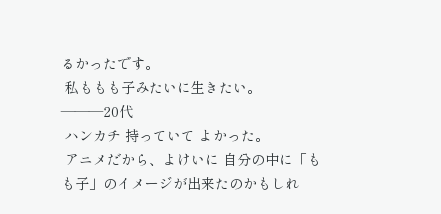るかったです。
 私ももも子みたいに生きたい。
―――20代
 ハンカチ 持っていて よかった。
 アニメだから、よけいに 自分の中に「もも子」のイメージが出来たのかもしれ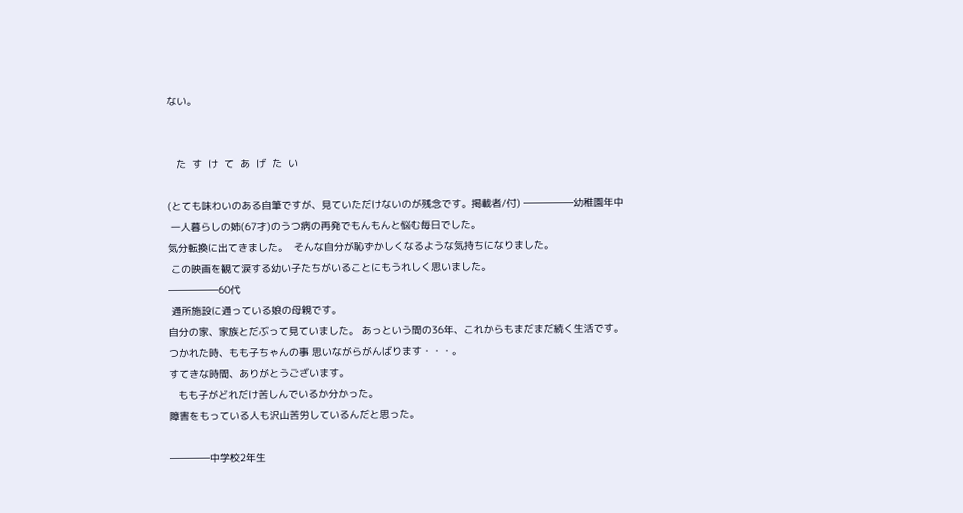ない。


   た  す  け  て  あ  げ  た  い

(とても味わいのある自筆ですが、見ていただけないのが残念です。掲載者/付) ―――――幼稚園年中
 一人暮らしの姉(67才)のうつ病の再発でもんもんと悩む毎日でした。
気分転換に出てきました。  そんな自分が恥ずかしくなるような気持ちになりました。
 この映画を観て涙する幼い子たちがいることにもうれしく思いました。
―――――60代
 通所施設に通っている娘の母親です。
自分の家、家族とだぶって見ていました。 あっという間の36年、これからもまだまだ続く生活です。
つかれた時、もも子ちゃんの事 思いながらがんばります・・・。
すてきな時間、ありがとうございます。
   もも子がどれだけ苦しんでいるか分かった。
障害をもっている人も沢山苦労しているんだと思った。

――――中学校2年生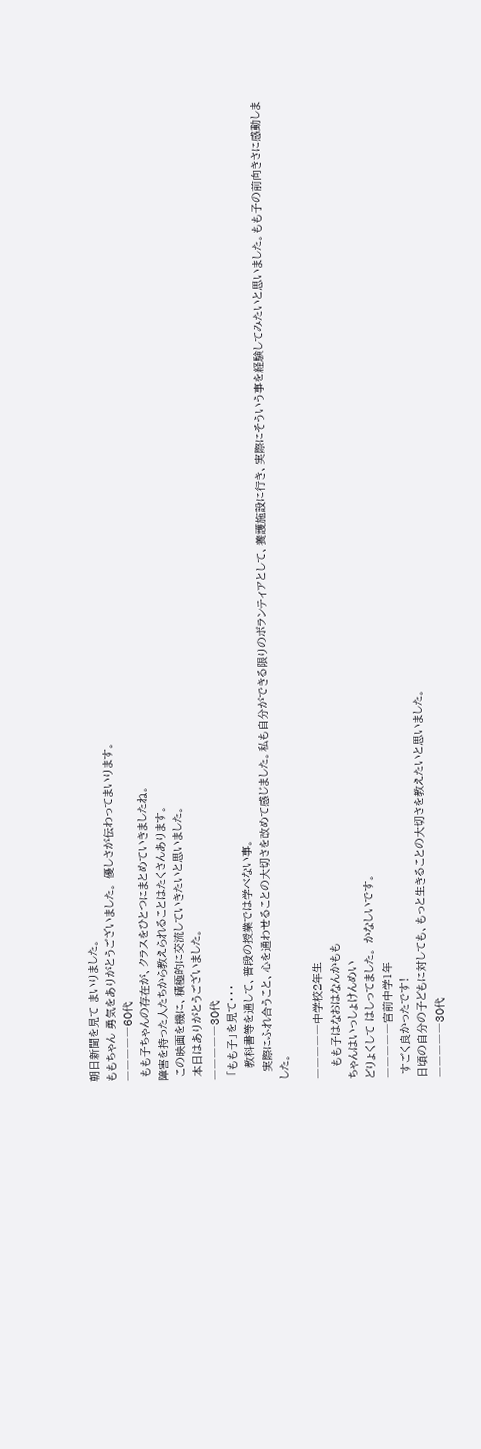朝日新聞を見て まいりました。
ももちゃん 勇気をありがとうございました。 優しさが伝わってまいります。
―――――60代
 もも子ちゃんの存在が、クラスをひとつにまとめていきましたね。
障害を持った人たちから教えられることはたくさんあります。
 この映画を機に、積極的に交流していきたいと思いました。
 本日はありがとうございました。
―――――30代
 「もも子」を見て・・・
   教科書等を通して、普段の授業では学べない事。
  実際にふれ合うこと、心を通わせることの大切さを改めて感じました。私も自分ができる限りのボランティアとして、養護施設に行き、実際にそういう事を経験してみたいと思いました。もも子の前向きさに感動しました。

―――――中学校2年生
   もも子はなおはなんかもも
ちゃんはいっしょけんめい
どりょくして はしってました。 かなしいです。
―――――宮前中学1年
 すごく良かったです!
日頃の自分の子どもに対しても、もっと生きることの大切さを教えたいと思いました。
―――――30代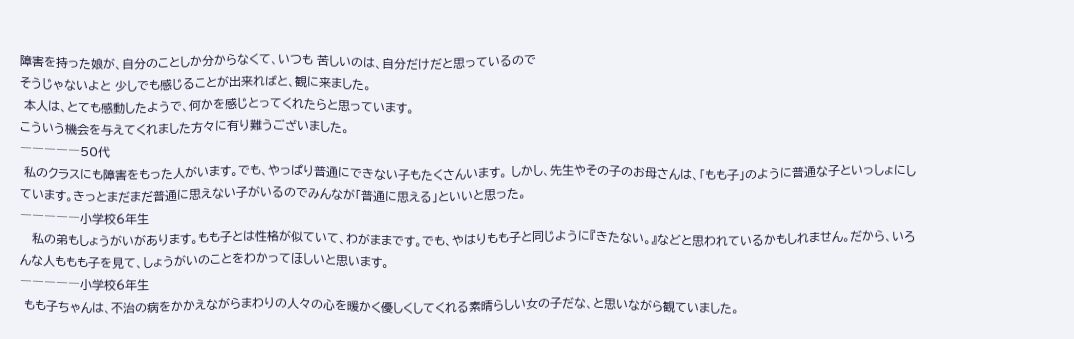障害を持った娘が、自分のことしか分からなくて、いつも 苦しいのは、自分だけだと思っているので
そうじゃないよと 少しでも感じることが出来ればと、観に来ました。
 本人は、とても感動したようで、何かを感じとってくれたらと思っています。
こういう機会を与えてくれました方々に有り難うございました。
―――――50代
 私のクラスにも障害をもった人がいます。でも、やっぱり普通にできない子もたくさんいます。 しかし、先生やその子のお母さんは、「もも子」のように普通な子といっしょにしています。きっとまだまだ普通に思えない子がいるのでみんなが「普通に思える」といいと思った。
―――――小学校6年生
   私の弟もしょうがいがあります。もも子とは性格が似ていて、わがままです。でも、やはりもも子と同じように『きたない。』などと思われているかもしれません。だから、いろんな人ももも子を見て、しょうがいのことをわかってほしいと思います。
―――――小学校6年生
 もも子ちゃんは、不治の病をかかえながらまわりの人々の心を暖かく優しくしてくれる素晴らしい女の子だな、と思いながら観ていました。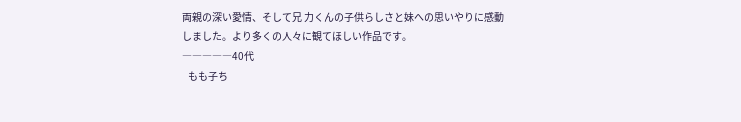両親の深い愛情、そして兄 力くんの子供らしさと妹への思いやりに感動しました。より多くの人々に観てほしい作品です。
―――――40代
   もも子ち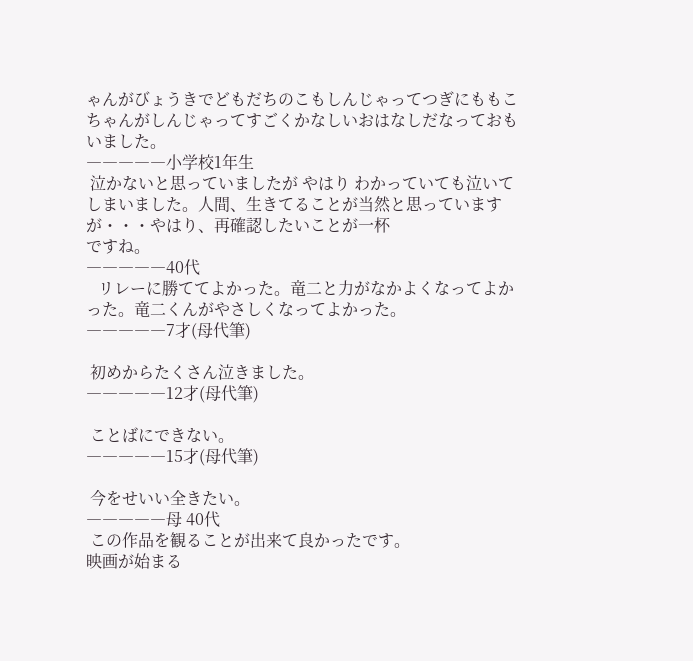ゃんがびょうきでどもだちのこもしんじゃってつぎにももこちゃんがしんじゃってすごくかなしいおはなしだなっておもいました。
―――――小学校1年生
 泣かないと思っていましたが やはり わかっていても泣いてしまいました。人間、生きてることが当然と思っていますが・・・やはり、再確認したいことが一杯
ですね。
―――――40代
   リレーに勝ててよかった。竜二と力がなかよくなってよかった。竜二くんがやさしくなってよかった。
―――――7才(母代筆)

 初めからたくさん泣きました。
―――――12才(母代筆)

 ことばにできない。
―――――15才(母代筆)

 今をせいい全きたい。
―――――母 40代
 この作品を観ることが出来て良かったです。
映画が始まる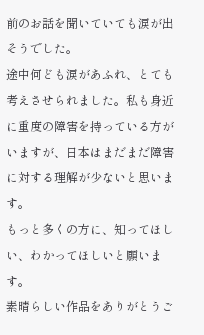前のお話を聞いていても涙が出そうでした。
途中何ども涙があふれ、とても考えさせられました。私も身近に重度の障害を持っている方がいますが、日本はまだまだ障害に対する理解が少ないと思います。
もっと多くの方に、知ってほしい、わかってほしいと願います。
素晴らしい作品をありがとうご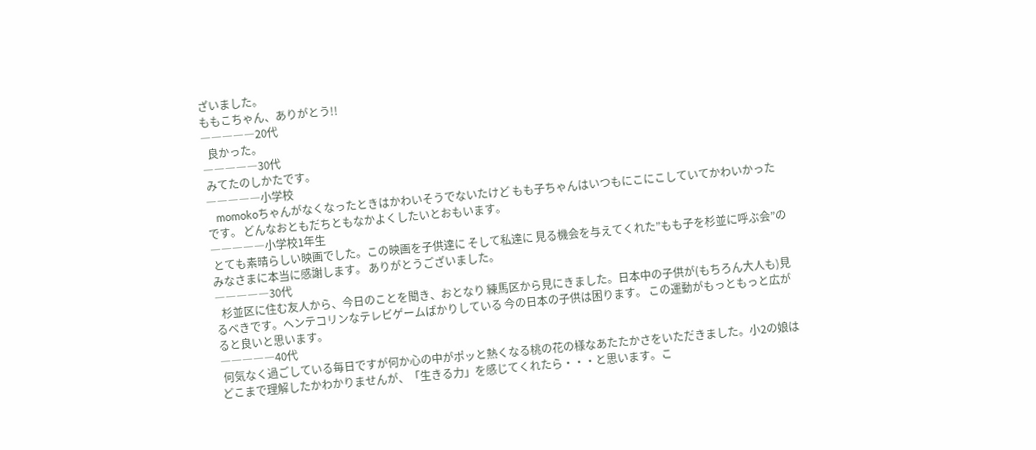ざいました。
ももこちゃん、ありがとう!!
―――――20代
   良かった。
―――――30代
 みてたのしかたです。
―――――小学校
   momokoちゃんがなくなったときはかわいそうでないたけど もも子ちゃんはいつもにこにこしていてかわいかったです。 どんなおともだちともなかよくしたいとおもいます。
―――――小学校1年生
 とても素晴らしい映画でした。この映画を子供達に そして私達に 見る機会を与えてくれた”もも子を杉並に呼ぶ会”のみなさまに本当に感謝します。 ありがとうございました。
―――――30代
   杉並区に住む友人から、今日のことを聞き、おとなり 練馬区から見にきました。日本中の子供が(もちろん大人も)見るべきです。ヘンテコリンなテレビゲームばかりしている 今の日本の子供は困ります。 この運動がもっともっと広がると良いと思います。
―――――40代
 何気なく過ごしている毎日ですが何か心の中がポッと熱くなる桃の花の様なあたたかさをいただきました。小2の娘はどこまで理解したかわかりませんが、「生きる力」を感じてくれたら・・・と思います。こ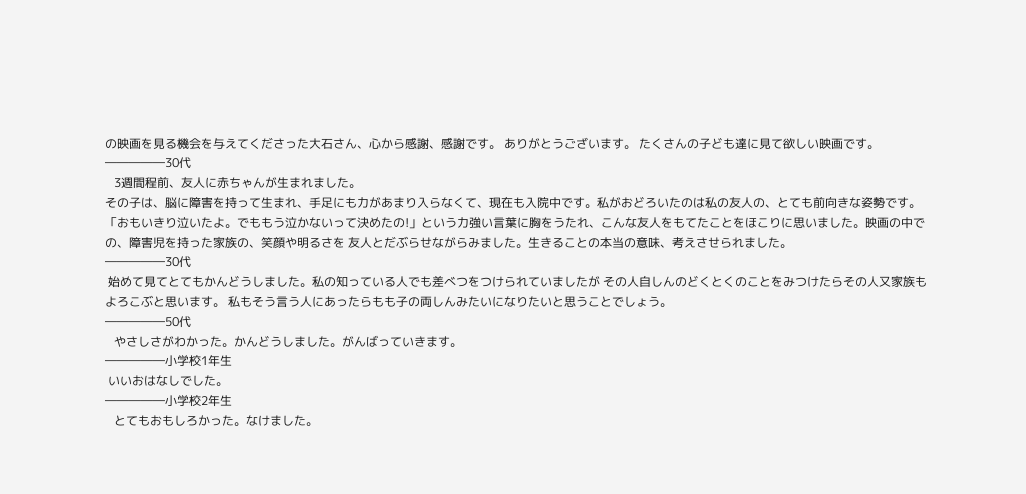の映画を見る機会を与えてくださった大石さん、心から感謝、感謝です。 ありがとうございます。 たくさんの子ども達に見て欲しい映画です。
―――――30代
   3週間程前、友人に赤ちゃんが生まれました。
その子は、脳に障害を持って生まれ、手足にも力があまり入らなくて、現在も入院中です。私がおどろいたのは私の友人の、とても前向きな姿勢です。「おもいきり泣いたよ。でももう泣かないって決めたの!」という力強い言葉に胸をうたれ、こんな友人をもてたことをほこりに思いました。映画の中での、障害児を持った家族の、笑顔や明るさを 友人とだぶらせながらみました。生きることの本当の意味、考えさせられました。
―――――30代
 始めて見てとてもかんどうしました。私の知っている人でも差べつをつけられていましたが その人自しんのどくとくのことをみつけたらその人又家族もよろこぶと思います。 私もそう言う人にあったらもも子の両しんみたいになりたいと思うことでしょう。
―――――50代
   やさしさがわかった。かんどうしました。がんばっていきます。
―――――小学校1年生
 いいおはなしでした。
―――――小学校2年生
   とてもおもしろかった。なけました。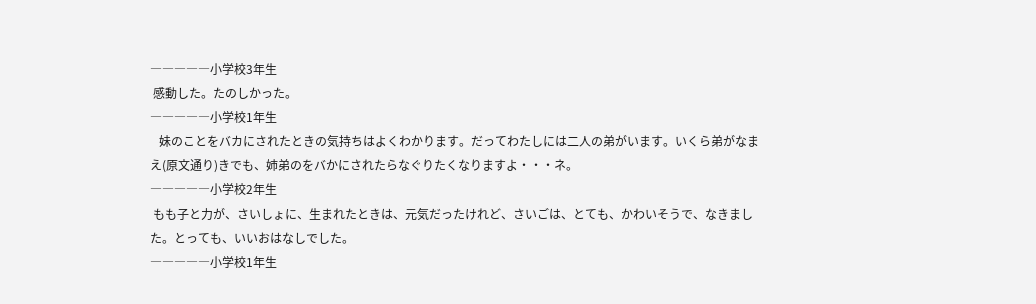―――――小学校3年生
 感動した。たのしかった。
―――――小学校1年生
   妹のことをバカにされたときの気持ちはよくわかります。だってわたしには二人の弟がいます。いくら弟がなまえ(原文通り)きでも、姉弟のをバかにされたらなぐりたくなりますよ・・・ネ。
―――――小学校2年生
 もも子と力が、さいしょに、生まれたときは、元気だったけれど、さいごは、とても、かわいそうで、なきました。とっても、いいおはなしでした。
―――――小学校1年生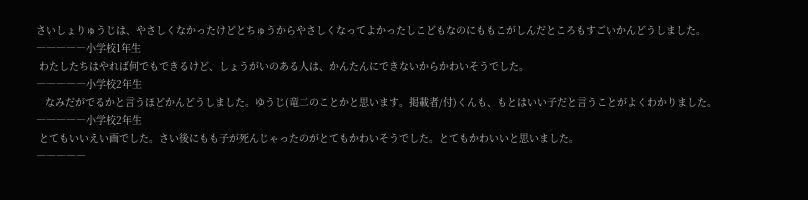さいしょりゅうじは、やさしくなかったけどとちゅうからやさしくなってよかったしこどもなのにももこがしんだところもすごいかんどうしました。
―――――小学校1年生
 わたしたちはやれば何でもできるけど、しょうがいのある人は、かんたんにできないからかわいそうでした。
―――――小学校2年生
   なみだがでるかと言うほどかんどうしました。ゆうじ(竜二のことかと思います。掲載者/付)くんも、もとはいい子だと言うことがよくわかりました。
―――――小学校2年生
 とてもいいえい画でした。さい後にもも子が死んじゃったのがとてもかわいそうでした。とてもかわいいと思いました。
―――――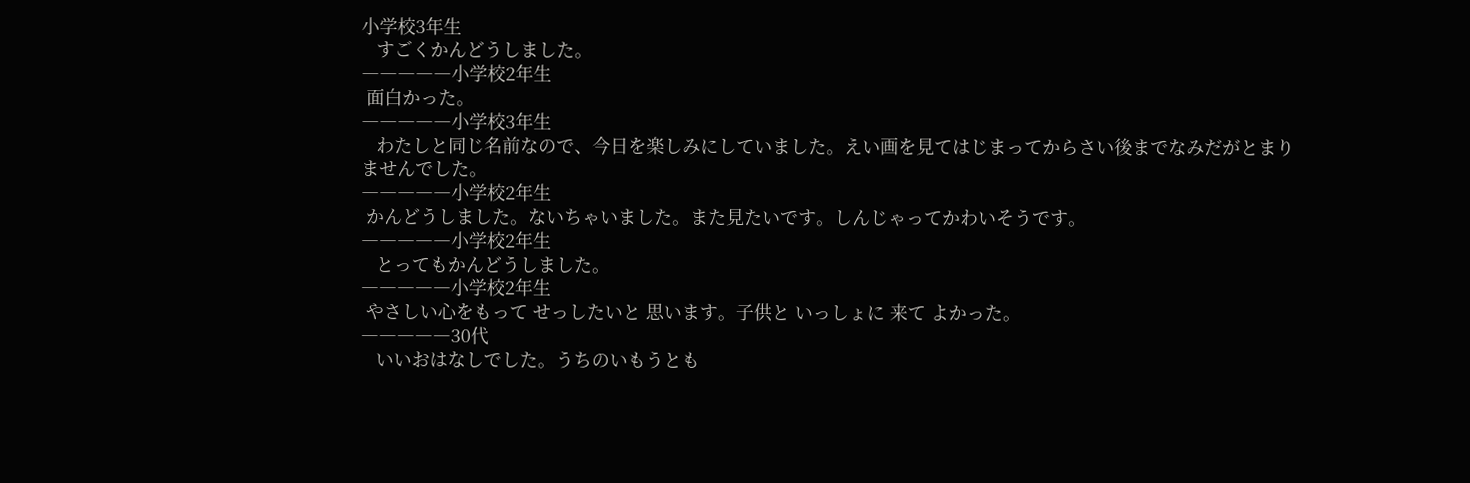小学校3年生
   すごくかんどうしました。
―――――小学校2年生
 面白かった。
―――――小学校3年生
   わたしと同じ名前なので、今日を楽しみにしていました。えい画を見てはじまってからさい後までなみだがとまりませんでした。
―――――小学校2年生
 かんどうしました。ないちゃいました。また見たいです。しんじゃってかわいそうです。
―――――小学校2年生
   とってもかんどうしました。
―――――小学校2年生
 やさしい心をもって せっしたいと 思います。子供と いっしょに 来て よかった。
―――――30代
   いいおはなしでした。うちのいもうとも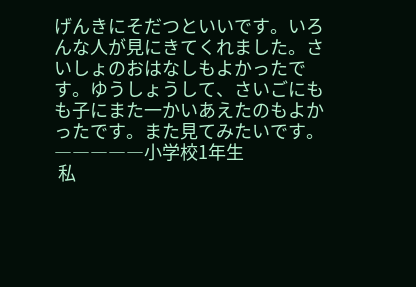げんきにそだつといいです。いろんな人が見にきてくれました。さいしょのおはなしもよかったです。ゆうしょうして、さいごにもも子にまた一かいあえたのもよかったです。また見てみたいです。
―――――小学校1年生
 私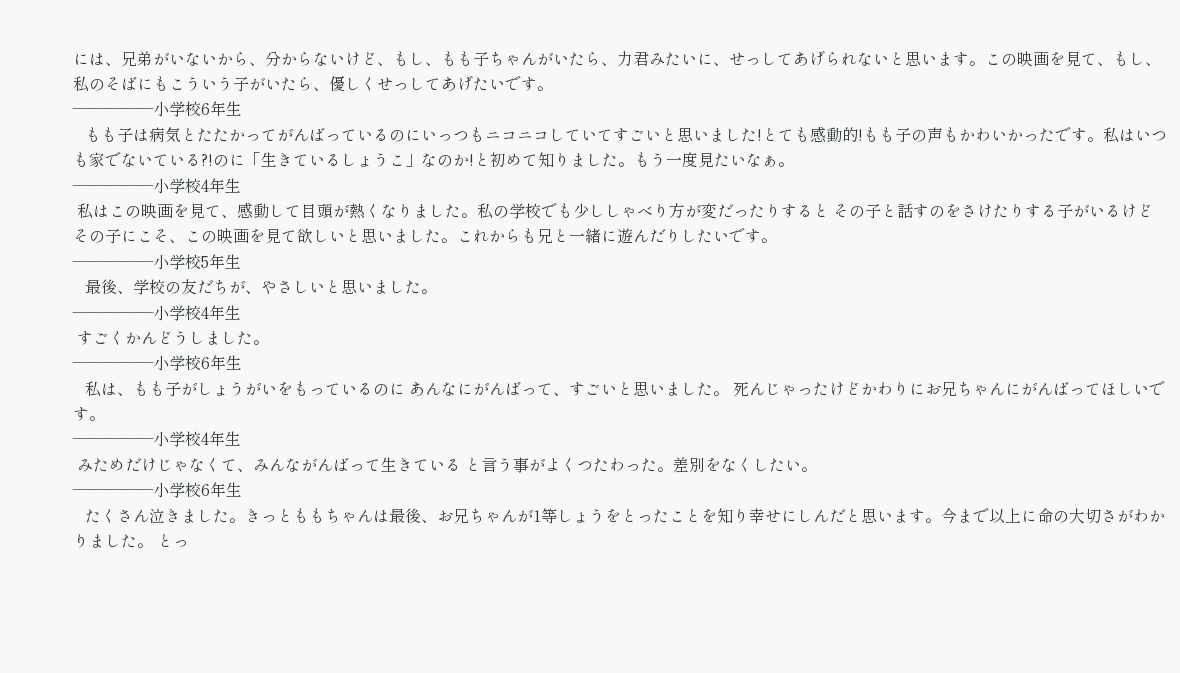には、兄弟がいないから、分からないけど、もし、もも子ちゃんがいたら、力君みたいに、せっしてあげられないと思います。この映画を見て、もし、私のそばにもこういう子がいたら、優しくせっしてあげたいです。
―――――小学校6年生
   もも子は病気とたたかってがんばっているのにいっつもニコニコしていてすごいと思いました!とても感動的!もも子の声もかわいかったです。私はいつも家でないている?!のに「生きているしょうこ」なのか!と初めて知りました。もう一度見たいなぁ。
―――――小学校4年生
 私はこの映画を見て、感動して目頭が熱くなりました。私の学校でも少ししゃべり方が変だったりすると その子と話すのをさけたりする子がいるけど その子にこそ、この映画を見て欲しいと思いました。これからも兄と一緒に遊んだりしたいです。
―――――小学校5年生
   最後、学校の友だちが、やさしいと思いました。
―――――小学校4年生
 すごくかんどうしました。
―――――小学校6年生
   私は、もも子がしょうがいをもっているのに あんなにがんばって、すごいと思いました。 死んじゃったけどかわりにお兄ちゃんにがんばってほしいです。
―――――小学校4年生
 みためだけじゃなくて、みんながんばって生きている と言う事がよくつたわった。差別をなくしたい。
―――――小学校6年生
   たくさん泣きました。きっとももちゃんは最後、お兄ちゃんが1等しょうをとったことを知り幸せにしんだと思います。今まで以上に命の大切さがわかりました。 とっ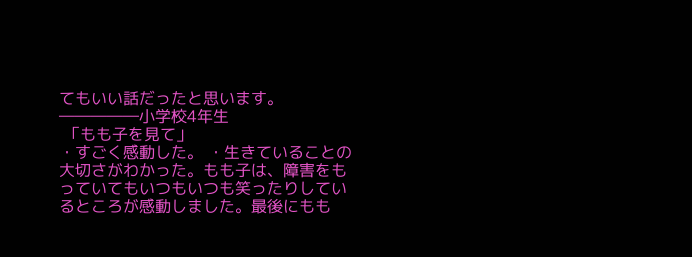てもいい話だったと思います。
―――――小学校4年生
 「もも子を見て」
・すごく感動した。 ・生きていることの大切さがわかった。もも子は、障害をもっていてもいつもいつも笑ったりしているところが感動しました。最後にもも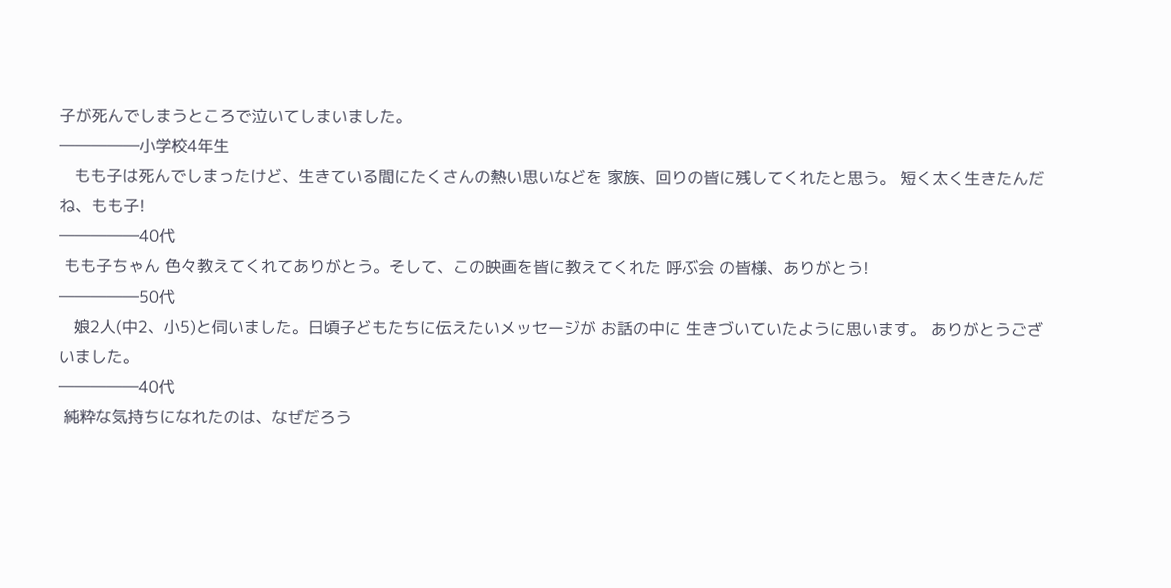子が死んでしまうところで泣いてしまいました。
―――――小学校4年生
   もも子は死んでしまったけど、生きている間にたくさんの熱い思いなどを 家族、回りの皆に残してくれたと思う。 短く太く生きたんだね、もも子!
―――――40代
 もも子ちゃん 色々教えてくれてありがとう。そして、この映画を皆に教えてくれた 呼ぶ会 の皆様、ありがとう!
―――――50代
   娘2人(中2、小5)と伺いました。日頃子どもたちに伝えたいメッセージが お話の中に 生きづいていたように思います。 ありがとうございました。
―――――40代
 純粋な気持ちになれたのは、なぜだろう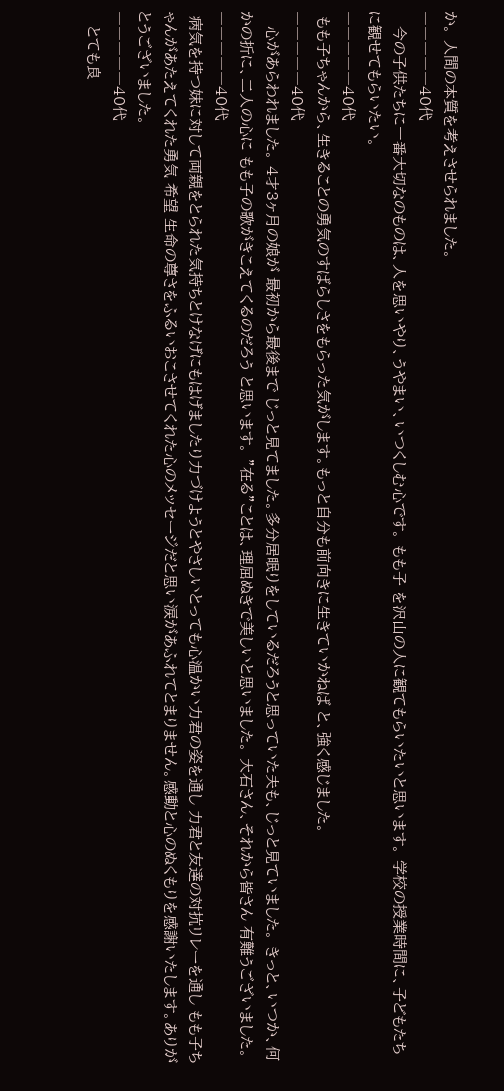か。 人間の本質を考えさせられました。
―――――40代
   今の子供たちに一番大切なのものは、人を思いやり、うやまい、いつくしむ心です。 もも子 を沢山の人に観てもらいたいと思います。 学校の授業時間に、子どもたちに観せてもらいたい。
―――――40代
 もも子ちゃんから、生きることの勇気のすばらしさをもらった気がします。もっと自分も前向きに生きていかねば と、強く感じました。
―――――40代
   心があらわれました。 4才3ヶ月の娘が 最初から最後まで じっと見てました。多分居眠りをしているだろうと思っていた夫も、じっと見ていました。 きっと、いつか、何かの折に、二人の心に もも子の歌がきこえてくるのだろう と思います。 ”在る”ことは、理屈ぬきで美しいと思いました。 大石さん、それから皆さん 有難うございました。
―――――40代
 病気を持つ妹に対して両親をとられた気持ちとけなげにもはげましたり力づけようとやさしいとっても心温かい力君の姿を通し 力君と友達の対抗リレーを通し もも子ちゃんがあたえてくれた勇気 希望 生命の尊さをふるいおこさせてくれた心のメッセージだと思い涙があふれてとまりません。感動と心のぬくもりを感謝いたします。ありがとうございました。
―――――40代
   とても良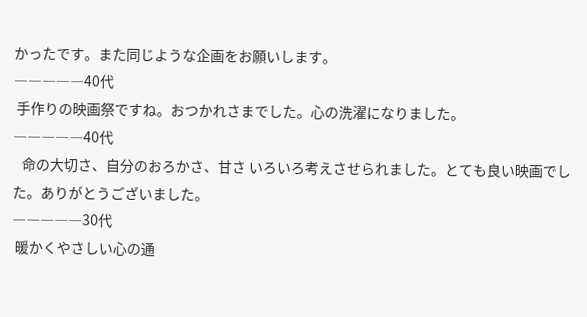かったです。また同じような企画をお願いします。
―――――40代
 手作りの映画祭ですね。おつかれさまでした。心の洗濯になりました。
―――――40代
   命の大切さ、自分のおろかさ、甘さ いろいろ考えさせられました。とても良い映画でした。ありがとうございました。
―――――30代
 暖かくやさしい心の通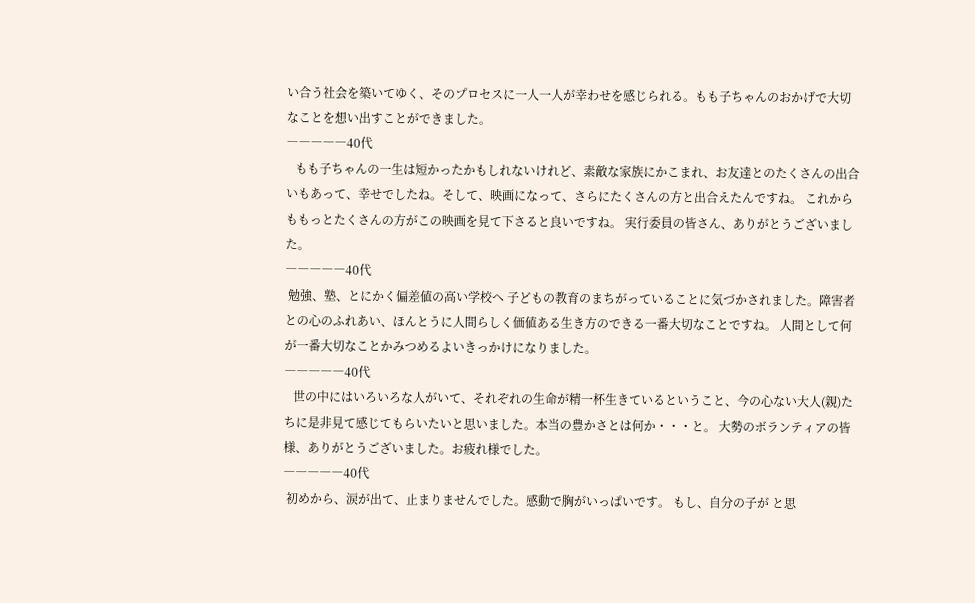い合う社会を築いてゆく、そのプロセスに一人一人が幸わせを感じられる。もも子ちゃんのおかげで大切なことを想い出すことができました。
―――――40代
   もも子ちゃんの一生は短かったかもしれないけれど、素敵な家族にかこまれ、お友達とのたくさんの出合いもあって、幸せでしたね。そして、映画になって、さらにたくさんの方と出合えたんですね。 これからももっとたくさんの方がこの映画を見て下さると良いですね。 実行委員の皆さん、ありがとうございました。
―――――40代
 勉強、塾、とにかく偏差値の高い学校へ 子どもの教育のまちがっていることに気づかされました。障害者との心のふれあい、ほんとうに人間らしく価値ある生き方のできる一番大切なことですね。 人間として何が一番大切なことかみつめるよいきっかけになりました。
―――――40代
   世の中にはいろいろな人がいて、それぞれの生命が精一杯生きているということ、今の心ない大人(親)たちに是非見て感じてもらいたいと思いました。本当の豊かさとは何か・・・と。 大勢のボランティアの皆様、ありがとうございました。お疲れ様でした。
―――――40代
 初めから、涙が出て、止まりませんでした。感動で胸がいっぱいです。 もし、自分の子が と思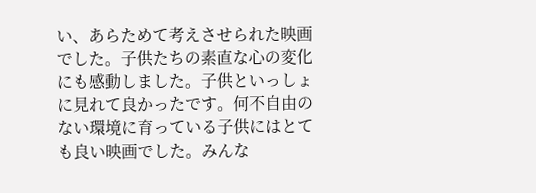い、あらためて考えさせられた映画でした。子供たちの素直な心の変化にも感動しました。子供といっしょに見れて良かったです。何不自由のない環境に育っている子供にはとても良い映画でした。みんな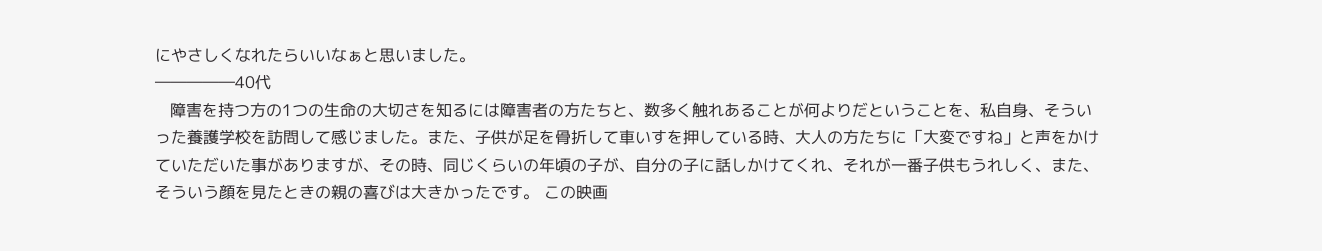にやさしくなれたらいいなぁと思いました。
―――――40代
   障害を持つ方の1つの生命の大切さを知るには障害者の方たちと、数多く触れあることが何よりだということを、私自身、そういった養護学校を訪問して感じました。また、子供が足を骨折して車いすを押している時、大人の方たちに「大変ですね」と声をかけていただいた事がありますが、その時、同じくらいの年頃の子が、自分の子に話しかけてくれ、それが一番子供もうれしく、また、そういう顔を見たときの親の喜びは大きかったです。 この映画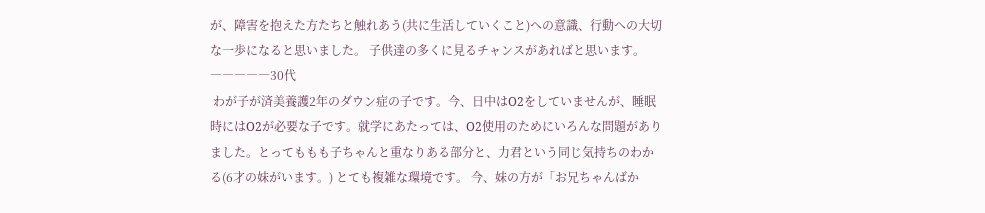が、障害を抱えた方たちと触れあう(共に生活していくこと)への意識、行動への大切な一歩になると思いました。 子供達の多くに見るチャンスがあればと思います。
―――――30代
 わが子が済美養護2年のダウン症の子です。今、日中はO2をしていませんが、睡眠時にはO2が必要な子です。就学にあたっては、O2使用のためにいろんな問題がありました。とってももも子ちゃんと重なりある部分と、力君という同じ気持ちのわかる(6才の妹がいます。) とても複雑な環境です。 今、妹の方が「お兄ちゃんばか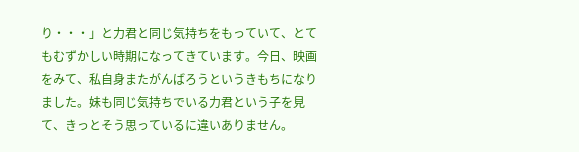り・・・」と力君と同じ気持ちをもっていて、とてもむずかしい時期になってきています。今日、映画をみて、私自身またがんばろうというきもちになりました。妹も同じ気持ちでいる力君という子を見て、きっとそう思っているに違いありません。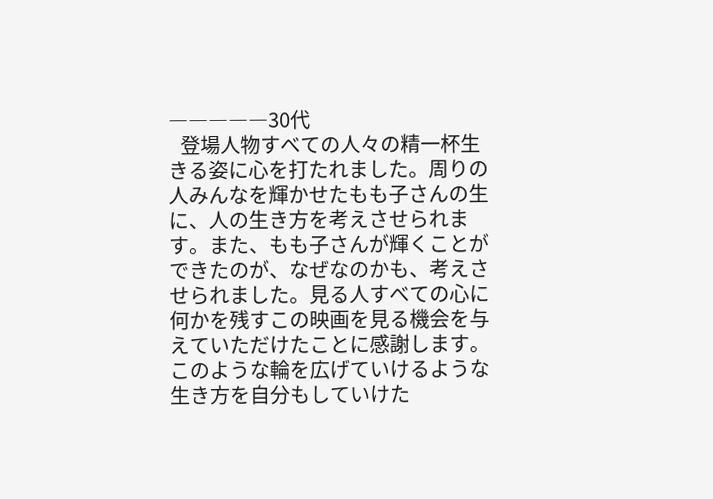―――――30代
   登場人物すべての人々の精一杯生きる姿に心を打たれました。周りの人みんなを輝かせたもも子さんの生に、人の生き方を考えさせられます。また、もも子さんが輝くことができたのが、なぜなのかも、考えさせられました。見る人すべての心に何かを残すこの映画を見る機会を与えていただけたことに感謝します。このような輪を広げていけるような生き方を自分もしていけた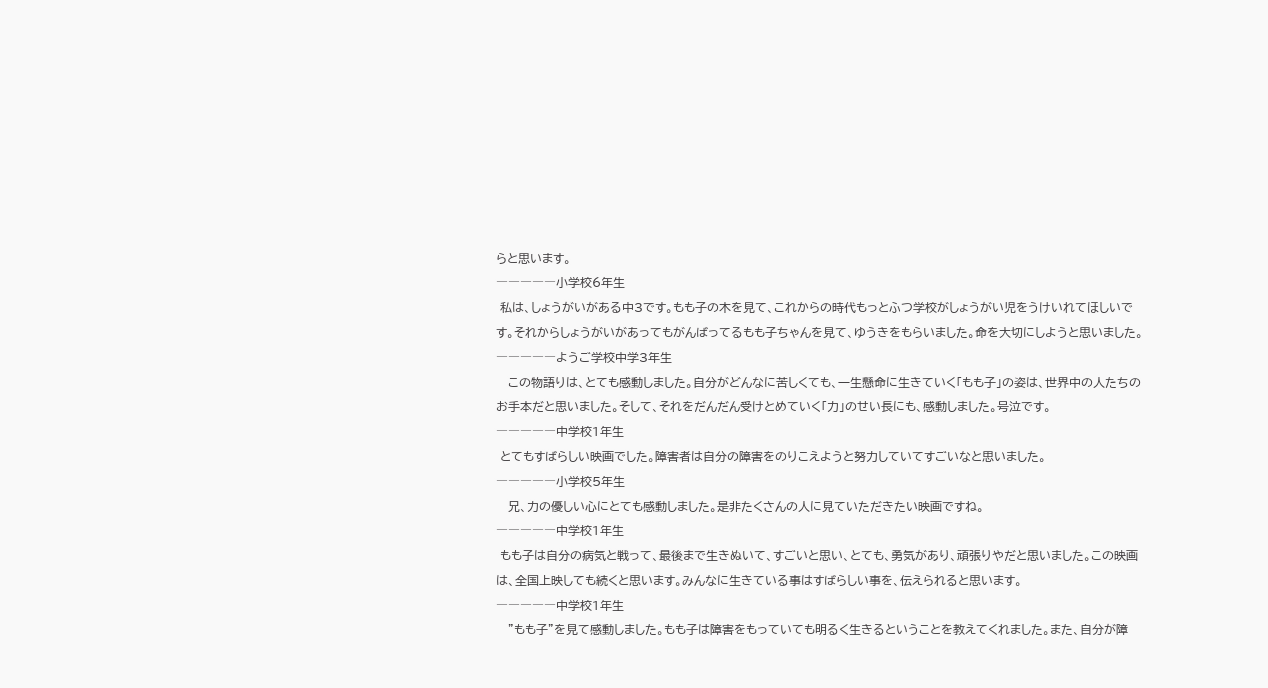らと思います。
―――――小学校6年生
 私は、しょうがいがある中3です。もも子の木を見て、これからの時代もっとふつ学校がしょうがい児をうけいれてほしいです。それからしょうがいがあってもがんばってるもも子ちゃんを見て、ゆうきをもらいました。命を大切にしようと思いました。
―――――ようご学校中学3年生
   この物語りは、とても感動しました。自分がどんなに苦しくても、一生懸命に生きていく「もも子」の姿は、世界中の人たちのお手本だと思いました。そして、それをだんだん受けとめていく「力」のせい長にも、感動しました。号泣です。
―――――中学校1年生
 とてもすばらしい映画でした。障害者は自分の障害をのりこえようと努力していてすごいなと思いました。
―――――小学校5年生
   兄、力の優しい心にとても感動しました。是非たくさんの人に見ていただきたい映画ですね。
―――――中学校1年生
 もも子は自分の病気と戦って、最後まで生きぬいて、すごいと思い、とても、勇気があり、頑張りやだと思いました。この映画は、全国上映しても続くと思います。みんなに生きている事はすばらしい事を、伝えられると思います。
―――――中学校1年生
   ”もも子”を見て感動しました。もも子は障害をもっていても明るく生きるということを教えてくれました。また、自分が障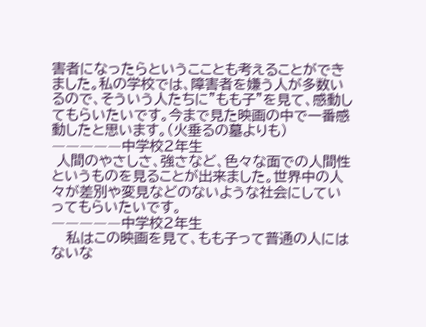害者になったらというこことも考えることができました。私の学校では、障害者を嫌う人が多数いるので、そういう人たちに”もも子”を見て、感動してもらいたいです。今まで見た映画の中で一番感動したと思います。(火垂るの墓よりも)
―――――中学校2年生
 人間のやさしさ、強さなど、色々な面での人間性というものを見ることが出来ました。世界中の人々が差別や変見などのないような社会にしていってもらいたいです。
―――――中学校2年生
   私はこの映画を見て、もも子って普通の人にはないな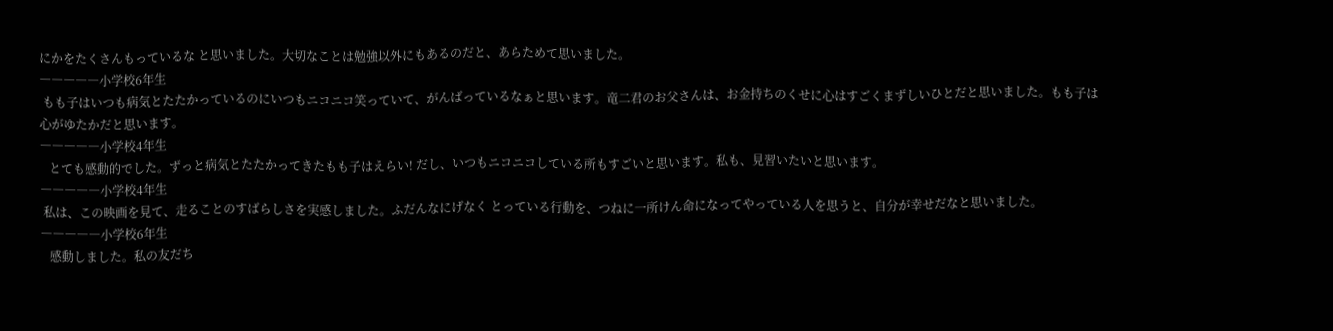にかをたくさんもっているな と思いました。大切なことは勉強以外にもあるのだと、あらためて思いました。
―――――小学校6年生
 もも子はいつも病気とたたかっているのにいつもニコニコ笑っていて、がんばっているなぁと思います。竜二君のお父さんは、お金持ちのくせに心はすごくまずしいひとだと思いました。もも子は心がゆたかだと思います。
―――――小学校4年生
   とても感動的でした。ずっと病気とたたかってきたもも子はえらい! だし、いつもニコニコしている所もすごいと思います。私も、見習いたいと思います。
―――――小学校4年生
 私は、この映画を見て、走ることのすばらしさを実感しました。ふだんなにげなく とっている行動を、つねに一所けん命になってやっている人を思うと、自分が幸せだなと思いました。
―――――小学校6年生
   感動しました。私の友だち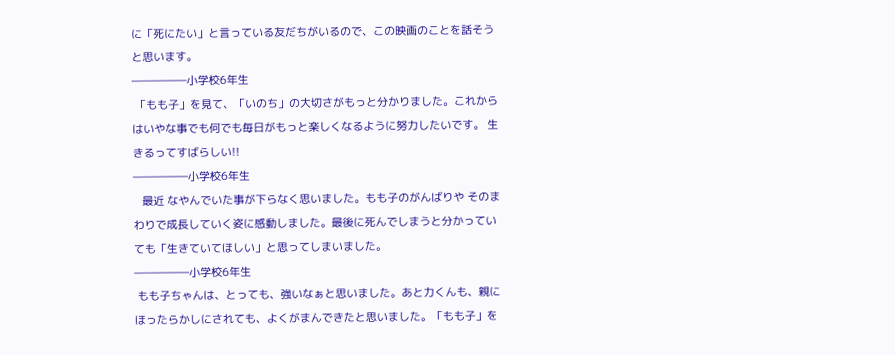に「死にたい」と言っている友だちがいるので、この映画のことを話そうと思います。
―――――小学校6年生
 「もも子」を見て、「いのち」の大切さがもっと分かりました。これからはいやな事でも何でも毎日がもっと楽しくなるように努力したいです。 生きるってすばらしい!!
―――――小学校6年生
   最近 なやんでいた事が下らなく思いました。もも子のがんばりや そのまわりで成長していく姿に感動しました。最後に死んでしまうと分かっていても「生きていてほしい」と思ってしまいました。
―――――小学校6年生
 もも子ちゃんは、とっても、強いなぁと思いました。あと力くんも、親にほったらかしにされても、よくがまんできたと思いました。「もも子」を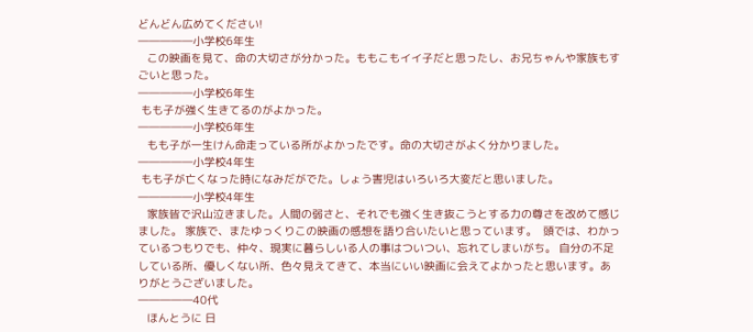どんどん広めてください!
―――――小学校6年生
   この映画を見て、命の大切さが分かった。ももこもイイ子だと思ったし、お兄ちゃんや家族もすごいと思った。
―――――小学校6年生
 もも子が強く生きてるのがよかった。
―――――小学校6年生
   もも子が一生けん命走っている所がよかったです。命の大切さがよく分かりました。
―――――小学校4年生
 もも子が亡くなった時になみだがでた。しょう害児はいろいろ大変だと思いました。
―――――小学校4年生
   家族皆で沢山泣きました。人間の弱さと、それでも強く生き抜こうとする力の尊さを改めて感じました。 家族で、またゆっくりこの映画の感想を語り合いたいと思っています。  頭では、わかっているつもりでも、仲々、現実に暮らしいる人の事はついつい、忘れてしまいがち。 自分の不足している所、優しくない所、色々見えてきて、本当にいい映画に会えてよかったと思います。ありがとうございました。
―――――40代
   ほんとうに 日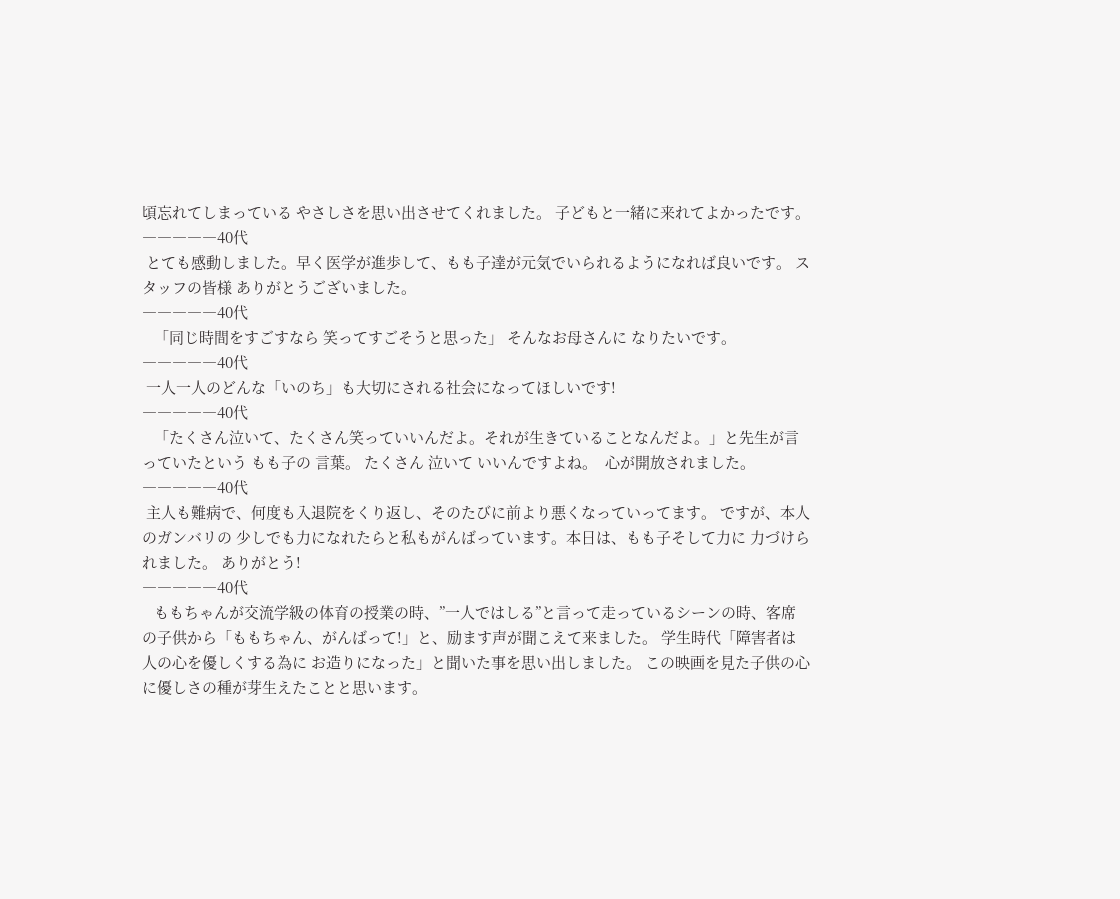頃忘れてしまっている やさしさを思い出させてくれました。 子どもと一緒に来れてよかったです。
―――――40代
 とても感動しました。早く医学が進歩して、もも子達が元気でいられるようになれば良いです。 スタッフの皆様 ありがとうございました。
―――――40代
   「同じ時間をすごすなら 笑ってすごそうと思った」 そんなお母さんに なりたいです。
―――――40代
 一人一人のどんな「いのち」も大切にされる社会になってほしいです!
―――――40代
   「たくさん泣いて、たくさん笑っていいんだよ。それが生きていることなんだよ。」と先生が言っていたという もも子の 言葉。 たくさん 泣いて いいんですよね。  心が開放されました。
―――――40代
 主人も難病で、何度も入退院をくり返し、そのたびに前より悪くなっていってます。 ですが、本人のガンバリの 少しでも力になれたらと私もがんばっています。本日は、もも子そして力に 力づけられました。 ありがとう!
―――――40代
   ももちゃんが交流学級の体育の授業の時、”一人ではしる”と言って走っているシーンの時、客席の子供から「ももちゃん、がんばって!」と、励ます声が聞こえて来ました。 学生時代「障害者は 人の心を優しくする為に お造りになった」と聞いた事を思い出しました。 この映画を見た子供の心に優しさの種が芽生えたことと思います。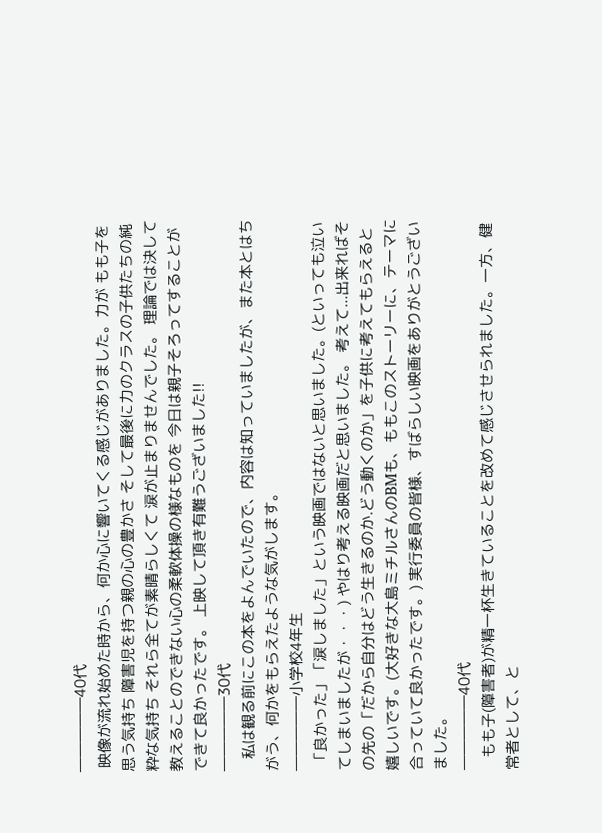―――――40代
 映像が流れ始めた時から、何か心に響いてくる感じがありました。力が もも子を思う気持ち 障害児を持つ親の心の豊かさ そして最後に力のクラスの子供たちの純粋な気持ち それら全てが素晴らしくて 涙が止まりませんでした。 理論では決して教えることのできない心の柔軟体操の様なものを 今日は親子そろってすることができて良かったです。 上映して頂き有難うございました!!
―――――30代
   私は観る前にこの本をよんでいたので、内容は知っていましたが、また本とはちがう、何かをもらえたような気がします。
―――――小学校4年生
 「良かった」「涙しました」という映画ではないと思いました。(といっても泣いてしまいましたが・・・) やはり考える映画だと思いました。 考えて...出来ればその先の「だから自分はどう生きるのか.どう動くのか」を子供に考えてもらえると嬉しいです。(大好きな大島ミチルさんのBMも、ももこのストーリーに、テーマに合っていて良かったです。) 実行委員の皆様、すばらしい映画をありがとうございました。
―――――40代
   もも子(障害者)が精一杯生きていることを改めて感じさせられました。一方、健常者として、と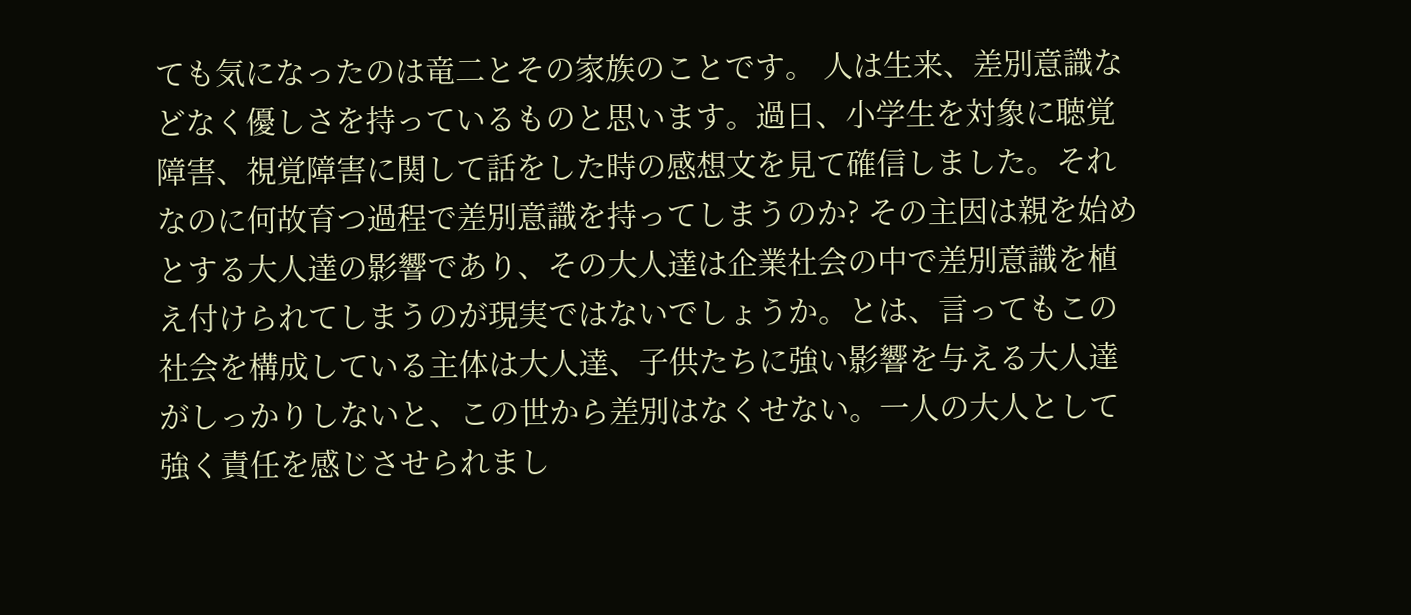ても気になったのは竜二とその家族のことです。 人は生来、差別意識などなく優しさを持っているものと思います。過日、小学生を対象に聴覚障害、視覚障害に関して話をした時の感想文を見て確信しました。それなのに何故育つ過程で差別意識を持ってしまうのか? その主因は親を始めとする大人達の影響であり、その大人達は企業社会の中で差別意識を植え付けられてしまうのが現実ではないでしょうか。とは、言ってもこの社会を構成している主体は大人達、子供たちに強い影響を与える大人達がしっかりしないと、この世から差別はなくせない。一人の大人として強く責任を感じさせられまし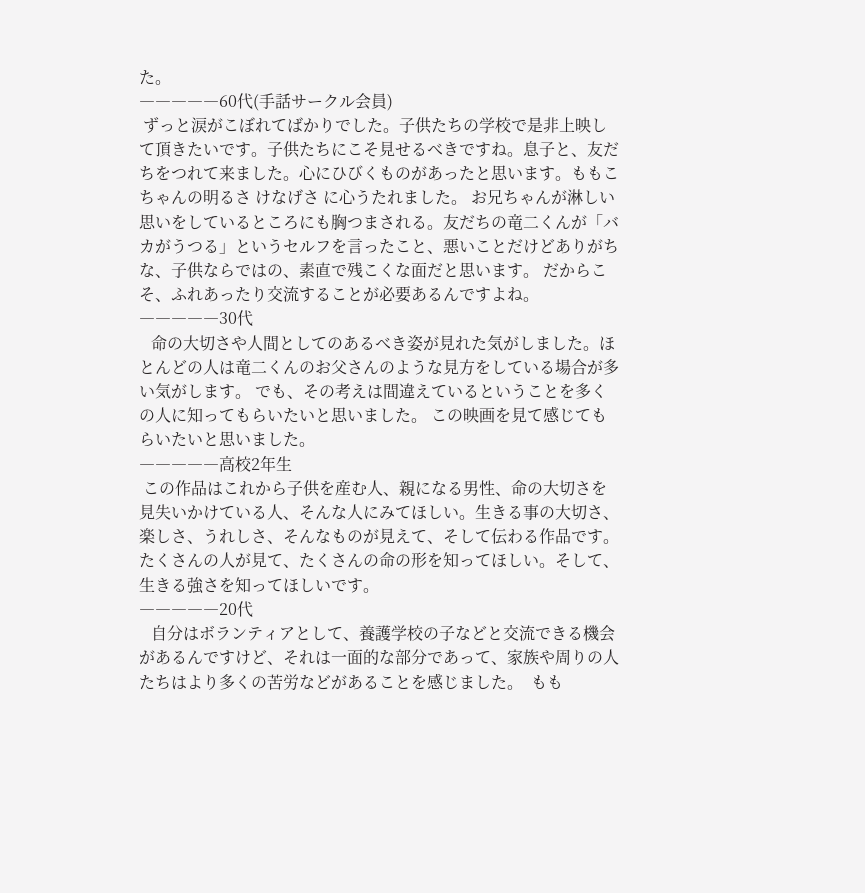た。
―――――60代(手話サークル会員)
 ずっと涙がこぼれてばかりでした。子供たちの学校で是非上映して頂きたいです。子供たちにこそ見せるべきですね。息子と、友だちをつれて来ました。心にひびくものがあったと思います。ももこちゃんの明るさ けなげさ に心うたれました。 お兄ちゃんが淋しい思いをしているところにも胸つまされる。友だちの竜二くんが「バカがうつる」というセルフを言ったこと、悪いことだけどありがちな、子供ならではの、素直で残こくな面だと思います。 だからこそ、ふれあったり交流することが必要あるんですよね。
―――――30代
   命の大切さや人間としてのあるべき姿が見れた気がしました。ほとんどの人は竜二くんのお父さんのような見方をしている場合が多い気がします。 でも、その考えは間違えているということを多くの人に知ってもらいたいと思いました。 この映画を見て感じてもらいたいと思いました。
―――――高校2年生
 この作品はこれから子供を産む人、親になる男性、命の大切さを見失いかけている人、そんな人にみてほしい。生きる事の大切さ、楽しさ、うれしさ、そんなものが見えて、そして伝わる作品です。 たくさんの人が見て、たくさんの命の形を知ってほしい。そして、生きる強さを知ってほしいです。
―――――20代
   自分はボランティアとして、養護学校の子などと交流できる機会があるんですけど、それは一面的な部分であって、家族や周りの人たちはより多くの苦労などがあることを感じました。  もも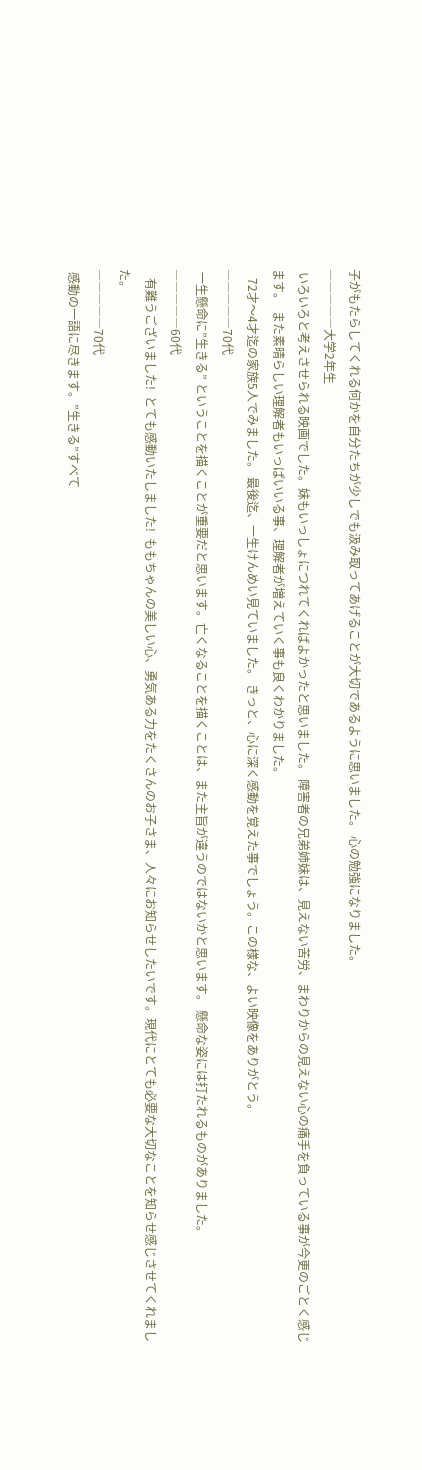子がもたらしてくれる何かを自分たちが少しでも汲み取ってあげることが大切であるように思いました。 心の勉強になりました。
―――――大学2年生
 いろいろと考えさせられる映画でした。妹もいっしょにつれてくればよかったと思いました。 障害者の兄弟姉妹は、見えない苦労、まわりからの見えない心の痛手を負っている事が今更のごとく感じます。  また素晴らしい理解者もいっぱいいる事、理解者が増えていく事も良くわかりました。
   72才〜4才迄の家族5人でみました。 最後迄、一生けんめい見ていました。 きっと、心に深く感動を覚えた事でしょう。この様な、よい映像をありがとう。
―――――70代
 一生懸命に”生きる” ということを描くことが重要だと思います。亡くなることを描くことは、また主旨が違うのではないかと思います。 懸命な姿には打たれるものがありました。
―――――60代
   有難うございました!  とても感動いたしました!  ももちゃんの美しい心、勇気ある力をたくさんのお子さま、人々にお知らせしたいです。現代にとても必要な大切なことを知らせ感じさせてくれました。
―――――70代
 感動の一語に尽きます。”生きる”すべて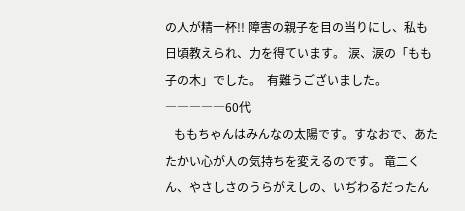の人が精一杯!! 障害の親子を目の当りにし、私も日頃教えられ、力を得ています。 涙、涙の「もも子の木」でした。  有難うございました。
―――――60代
   ももちゃんはみんなの太陽です。すなおで、あたたかい心が人の気持ちを変えるのです。 竜二くん、やさしさのうらがえしの、いぢわるだったん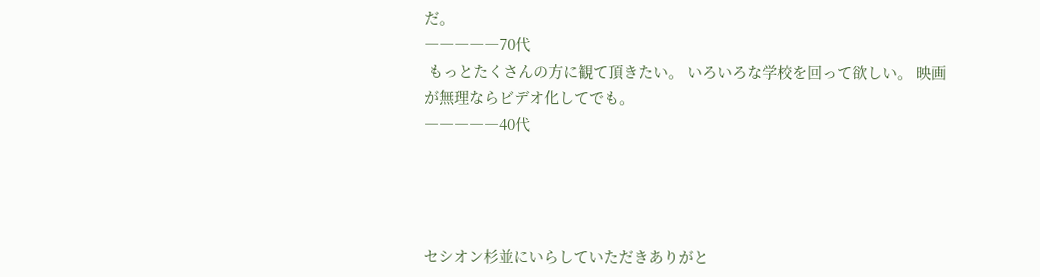だ。
―――――70代
 もっとたくさんの方に観て頂きたい。 いろいろな学校を回って欲しい。 映画が無理ならビデオ化してでも。
―――――40代




セシオン杉並にいらしていただきありがと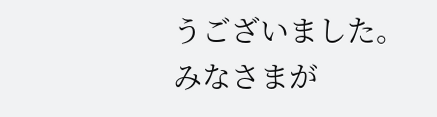うございました。
みなさまが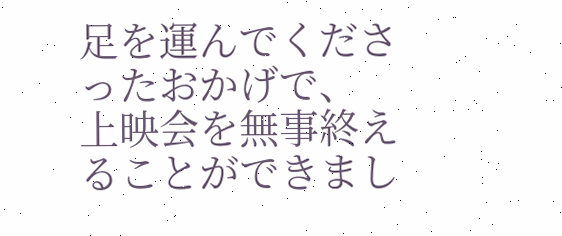足を運んでくださったおかげで、
上映会を無事終えることができまし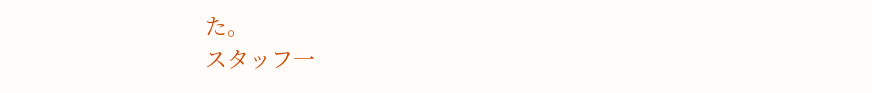た。
スタッフ一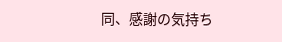同、感謝の気持ち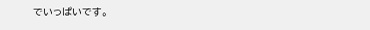でいっぱいです。